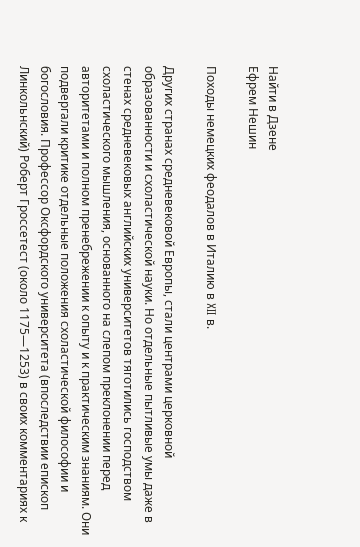Найти в Дзене
Ефрем Нешин

Походы немецких феодалов в Италию в XII в.

Других странах средневековой Европы, стали центрами церковной образованности и схоластической науки. Но отдельные пытливые умы даже в стенах средневековых английских университетов тяготились господством схоластического мышления, основанного на слепом преклонении перед авторитетами и полном пренебрежении к опыту и к практическим знаниям. Они подвергали критике отдельные положения схоластической философии и богословия. Профессор Оксфордского университета (впоследствии епископ Линкольнский) Роберт Гроссетест (около 1175—1253) в своих комментариях к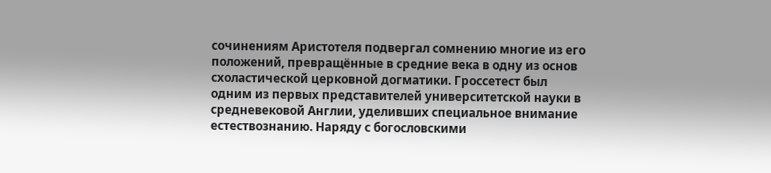сочинениям Аристотеля подвергал сомнению многие из его положений, превращённые в средние века в одну из основ схоластической церковной догматики. Гроссетест был одним из первых представителей университетской науки в средневековой Англии, уделивших специальное внимание естествознанию. Наряду с богословскими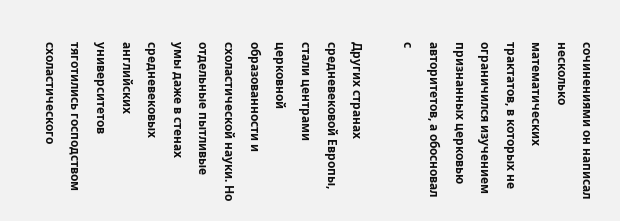сочинениями он написал несколько математических трактатов, в которых не ограничился изучением признанных церковью авторитетов, а обосновал с

Других странах средневековой Европы, стали центрами церковной образованности и схоластической науки. Но отдельные пытливые умы даже в стенах средневековых английских университетов тяготились господством схоластического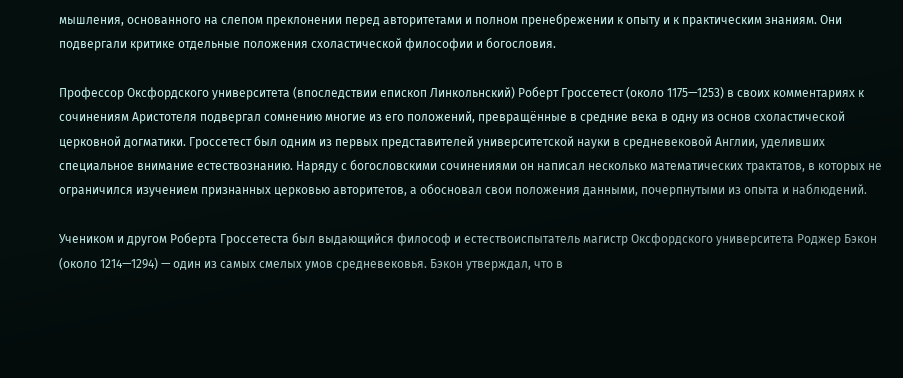мышления, основанного на слепом преклонении перед авторитетами и полном пренебрежении к опыту и к практическим знаниям. Они подвергали критике отдельные положения схоластической философии и богословия.

Профессор Оксфордского университета (впоследствии епископ Линкольнский) Роберт Гроссетест (около 1175—1253) в своих комментариях к сочинениям Аристотеля подвергал сомнению многие из его положений, превращённые в средние века в одну из основ схоластической церковной догматики. Гроссетест был одним из первых представителей университетской науки в средневековой Англии, уделивших специальное внимание естествознанию. Наряду с богословскими сочинениями он написал несколько математических трактатов, в которых не ограничился изучением признанных церковью авторитетов, а обосновал свои положения данными, почерпнутыми из опыта и наблюдений.

Учеником и другом Роберта Гроссетеста был выдающийся философ и естествоиспытатель магистр Оксфордского университета Роджер Бэкон (около 1214—1294) — один из самых смелых умов средневековья. Бэкон утверждал, что в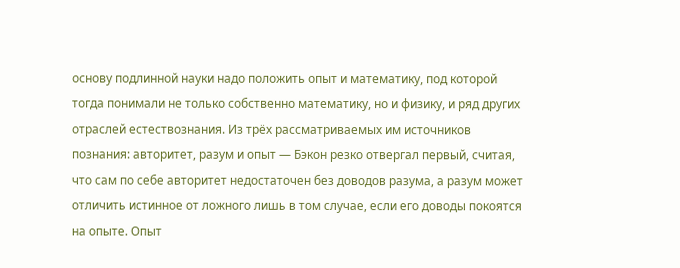основу подлинной науки надо положить опыт и математику, под которой тогда понимали не только собственно математику, но и физику, и ряд других отраслей естествознания. Из трёх рассматриваемых им источников познания: авторитет, разум и опыт — Бэкон резко отвергал первый, считая, что сам по себе авторитет недостаточен без доводов разума, а разум может отличить истинное от ложного лишь в том случае, если его доводы покоятся на опыте. Опыт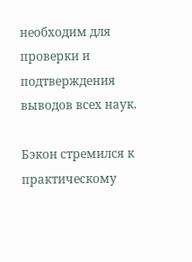необходим для проверки и подтверждения выводов всех наук.

Бэкон стремился к практическому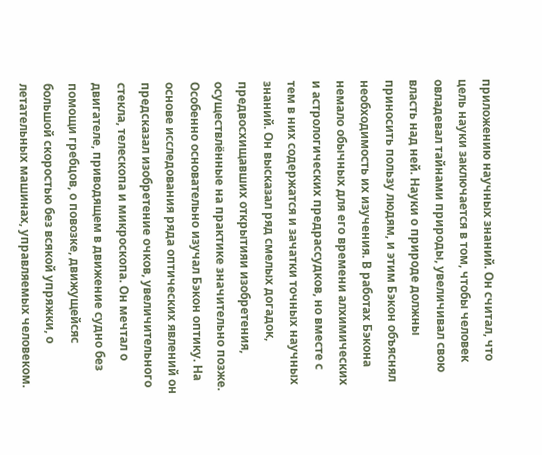приложению научных знаний. Он считал, что цель науки заключается в том, чтобы человек овладевал тайнами природы, увеличивал свою власть над ней. Науки о природе должны приносить пользу людям, и этим Бэкон объяснял необходимость их изучения. В работах Бэкона немало обычных для его времени алхимических и астрологических предрассудков, но вместе с тем в них содержатся и зачатки точных научных знаний. Он высказал ряд смелых догадок, предвосхищавших открытияи изобретения, осуществлённые на практике значительно позже. Особенно основательно изучал Бэкон оптику. На основе исследования ряда оптических явлений он предсказал изобретение очков, увеличительного стекла, телескопа и микроскопа. Он мечтал о двигателе, приводящем в движение судно без помощи гребцов, о повозке, движущейсяс большой скоростью без всякой упряжки, о летательных машинах, управляемых человеком.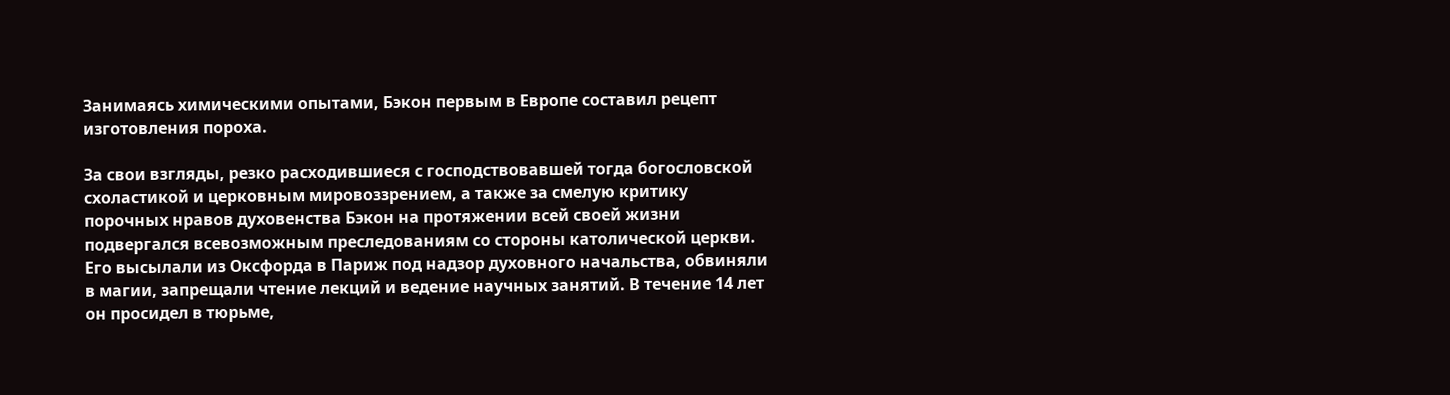Занимаясь химическими опытами, Бэкон первым в Европе составил рецепт изготовления пороха.

За свои взгляды, резко расходившиеся с господствовавшей тогда богословской схоластикой и церковным мировоззрением, а также за смелую критику порочных нравов духовенства Бэкон на протяжении всей своей жизни подвергался всевозможным преследованиям со стороны католической церкви. Его высылали из Оксфорда в Париж под надзор духовного начальства, обвиняли в магии, запрещали чтение лекций и ведение научных занятий. В течение 14 лет он просидел в тюрьме,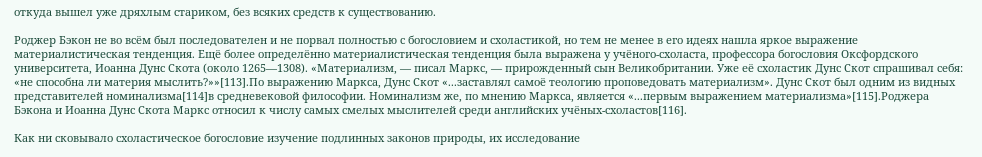откуда вышел уже дряхлым стариком, без всяких средств к существованию.

Роджер Бэкон не во всём был последователен и не порвал полностью с богословием и схоластикой, но тем не менее в его идеях нашла яркое выражение материалистическая тенденция. Ещё более определённо материалистическая тенденция была выражена у учёного-схоласта, профессора богословия Оксфордского университета, Иоанна Дунс Скота (около 1265—1308). «Материализм, — писал Маркс, — прирожденный сын Великобритании. Уже её схоластик Дунс Скот спрашивал себя: «не способна ли материя мыслить?»»[113].По выражению Маркса, Дунс Скот «...заставлял самоё теологию проповедовать материализм». Дунс Скот был одним из видных представителей номинализма[114]в средневековой философии. Номинализм же, по мнению Маркса, является «...первым выражением материализма»[115].Роджера Бэкона и Иоанна Дунс Скота Маркс относил к числу самых смелых мыслителей среди английских учёных-схоластов[116].

Как ни сковывало схоластическое богословие изучение подлинных законов природы, их исследование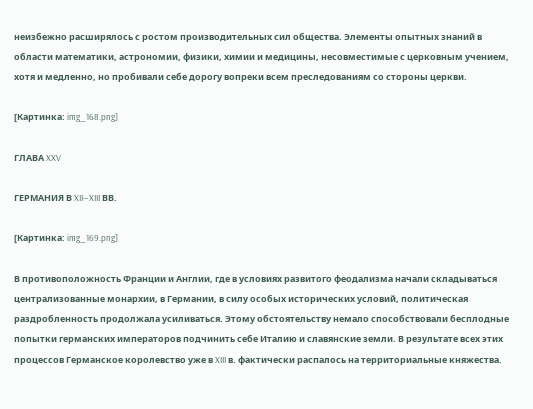неизбежно расширялось с ростом производительных сил общества. Элементы опытных знаний в области математики, астрономии, физики, химии и медицины, несовместимые с церковным учением, хотя и медленно, но пробивали себе дорогу вопреки всем преследованиям со стороны церкви.

[Картинка: img_168.png]

ГЛАВА XXV

ГЕРМАНИЯ В XII—XIII ВВ.

[Картинка: img_169.png]

В противоположность Франции и Англии, где в условиях развитого феодализма начали складываться централизованные монархии, в Германии, в силу особых исторических условий, политическая раздробленность продолжала усиливаться. Этому обстоятельству немало способствовали бесплодные попытки германских императоров подчинить себе Италию и славянские земли. В результате всех этих процессов Германское королевство уже в XIII в. фактически распалось на территориальные княжества.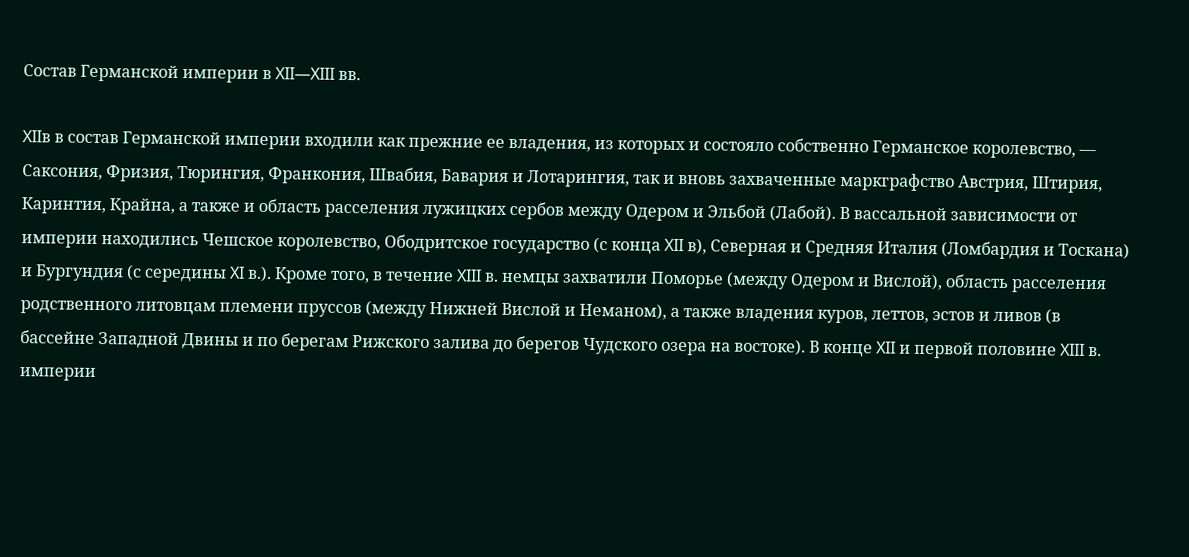Состав Германской империи в XII—XIII вв.

XIIв в состав Германской империи входили как прежние ее владения, из которых и состояло собственно Германское королевство, — Саксония, Фризия, Тюрингия, Франкония, Швабия, Бавария и Лотарингия, так и вновь захваченные маркграфство Австрия, Штирия, Каринтия, Крайна, а также и область расселения лужицких сербов между Одером и Эльбой (Лабой). В вассальной зависимости от империи находились Чешское королевство, Ободритское государство (с конца XII в), Северная и Средняя Италия (Ломбардия и Тоскана) и Бургундия (с середины XI в.). Кроме того, в течение XIII в. немцы захватили Поморье (между Одером и Вислой), область расселения родственного литовцам племени пруссов (между Нижней Вислой и Неманом), а также владения куров, леттов, эстов и ливов (в бассейне Западной Двины и по берегам Рижского залива до берегов Чудского озера на востоке). В конце XII и первой половине XIII в. империи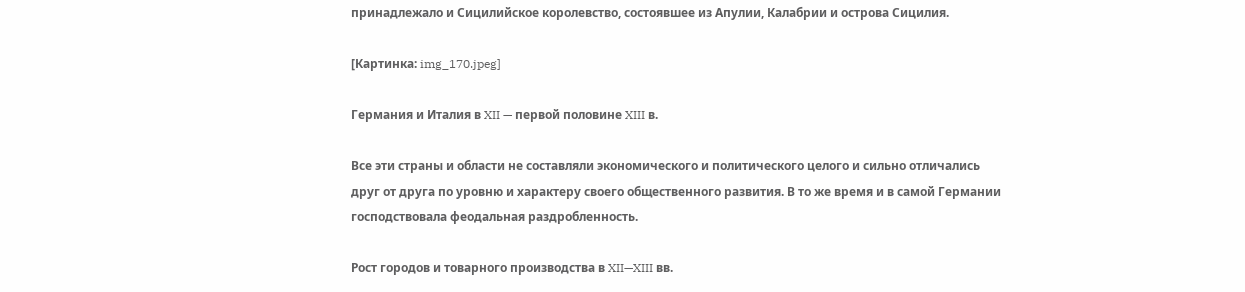принадлежало и Сицилийское королевство, состоявшее из Апулии, Калабрии и острова Сицилия.

[Картинка: img_170.jpeg]

Германия и Италия в XII — первой половине XIII в.

Все эти страны и области не составляли экономического и политического целого и сильно отличались друг от друга по уровню и характеру своего общественного развития. В то же время и в самой Германии господствовала феодальная раздробленность.

Рост городов и товарного производства в XII—XIII вв.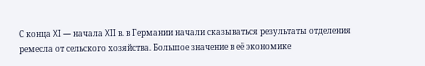С конца XI — начала XII в. в Германии начали сказываться результаты отделения ремесла от сельского хозяйства. Большое значение в её экономике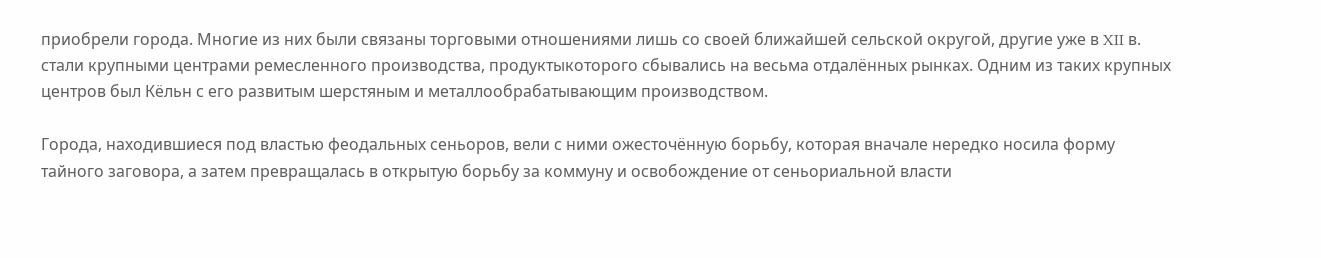приобрели города. Многие из них были связаны торговыми отношениями лишь со своей ближайшей сельской округой, другие уже в XII в. стали крупными центрами ремесленного производства, продуктыкоторого сбывались на весьма отдалённых рынках. Одним из таких крупных центров был Кёльн с его развитым шерстяным и металлообрабатывающим производством.

Города, находившиеся под властью феодальных сеньоров, вели с ними ожесточённую борьбу, которая вначале нередко носила форму тайного заговора, а затем превращалась в открытую борьбу за коммуну и освобождение от сеньориальной власти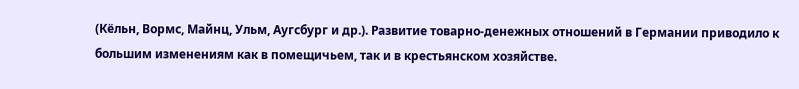(Кёльн, Вормс, Майнц, Ульм, Аугсбург и др.). Развитие товарно-денежных отношений в Германии приводило к большим изменениям как в помещичьем, так и в крестьянском хозяйстве.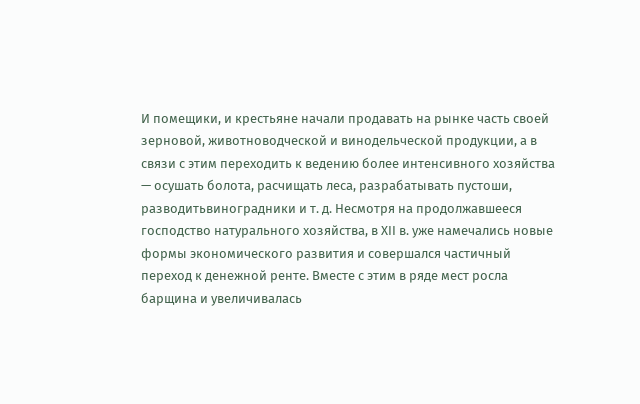И помещики, и крестьяне начали продавать на рынке часть своей зерновой, животноводческой и винодельческой продукции, а в связи с этим переходить к ведению более интенсивного хозяйства — осушать болота, расчищать леса, разрабатывать пустоши, разводитьвиноградники и т. д. Несмотря на продолжавшееся господство натурального хозяйства, в XII в. уже намечались новые формы экономического развития и совершался частичный переход к денежной ренте. Вместе с этим в ряде мест росла барщина и увеличивалась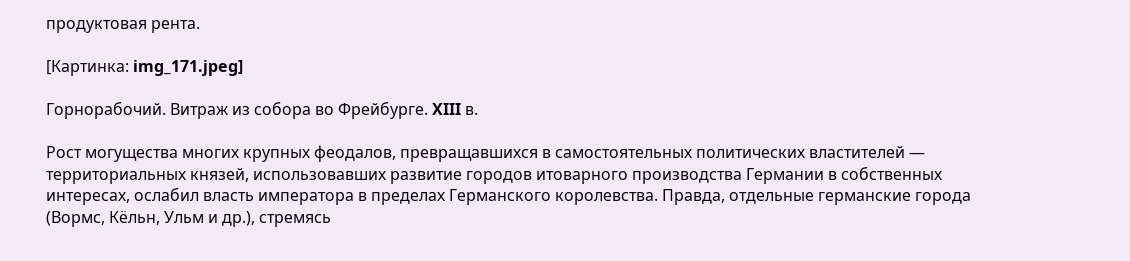продуктовая рента.

[Картинка: img_171.jpeg]

Горнорабочий. Витраж из собора во Фрейбурге. XIII в.

Рост могущества многих крупных феодалов, превращавшихся в самостоятельных политических властителей — территориальных князей, использовавших развитие городов итоварного производства Германии в собственных интересах, ослабил власть императора в пределах Германского королевства. Правда, отдельные германские города (Вормс, Кёльн, Ульм и др.), стремясь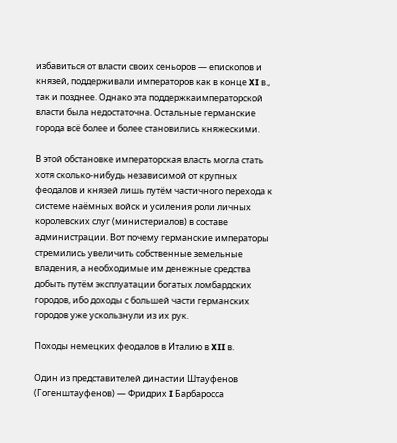избавиться от власти своих сеньоров — епископов и князей, поддерживали императоров как в конце XI в., так и позднее. Однако эта поддержкаимператорской власти была недостаточна. Остальные германские города всё более и более становились княжескими.

В этой обстановке императорская власть могла стать хотя сколько-нибудь независимой от крупных феодалов и князей лишь путём частичного перехода к системе наёмных войск и усиления роли личных королевских слуг (министериалов) в составе администрации. Вот почему германские императоры стремились увеличить собственные земельные владения, а необходимые им денежные средства добыть путём эксплуатации богатых ломбардских городов, ибо доходы с большей части германских городов уже ускользнули из их рук.

Походы немецких феодалов в Италию в XII в.

Один из представителей династии Штауфенов (Гогенштауфенов) — Фридрих I Барбаросса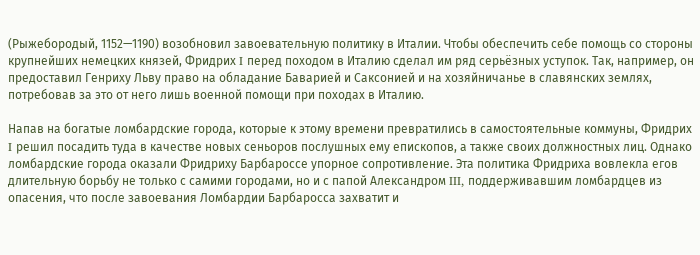(Рыжебородый, 1152—1190) возобновил завоевательную политику в Италии. Чтобы обеспечить себе помощь со стороны крупнейших немецких князей, Фридрих I перед походом в Италию сделал им ряд серьёзных уступок. Так, например, он предоставил Генриху Льву право на обладание Баварией и Саксонией и на хозяйничанье в славянских землях, потребовав за это от него лишь военной помощи при походах в Италию.

Напав на богатые ломбардские города, которые к этому времени превратились в самостоятельные коммуны, Фридрих I решил посадить туда в качестве новых сеньоров послушных ему епископов, а также своих должностных лиц. Однако ломбардские города оказали Фридриху Барбароссе упорное сопротивление. Эта политика Фридриха вовлекла егов длительную борьбу не только с самими городами, но и с папой Александром III, поддерживавшим ломбардцев из опасения, что после завоевания Ломбардии Барбаросса захватит и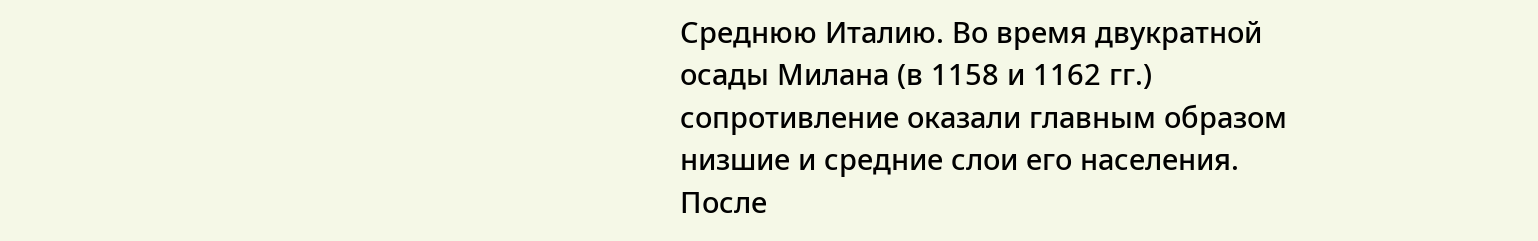Среднюю Италию. Во время двукратной осады Милана (в 1158 и 1162 гг.) сопротивление оказали главным образом низшие и средние слои его населения. После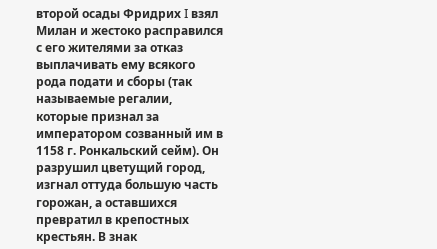второй осады Фридрих I взял Милан и жестоко расправился с его жителями за отказ выплачивать ему всякого рода подати и сборы (так называемые регалии, которые признал за императором созванный им в 1158 г. Ронкальский сейм). Он разрушил цветущий город, изгнал оттуда большую часть горожан, а оставшихся превратил в крепостных крестьян. В знак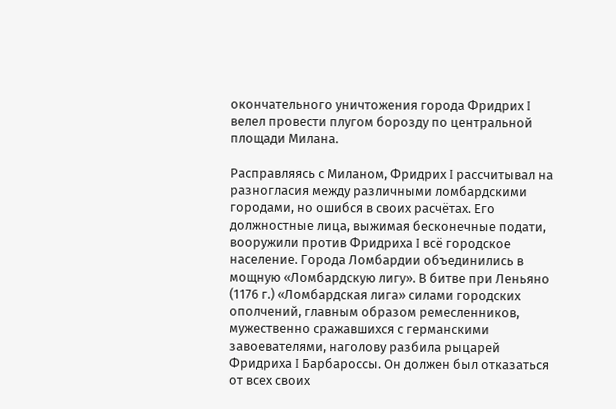окончательного уничтожения города Фридрих I велел провести плугом борозду по центральной площади Милана.

Расправляясь с Миланом, Фридрих I рассчитывал на разногласия между различными ломбардскими городами, но ошибся в своих расчётах. Его должностные лица, выжимая бесконечные подати, вооружили против Фридриха I всё городское население. Города Ломбардии объединились в мощную «Ломбардскую лигу». В битве при Леньяно (1176 г.) «Ломбардская лига» силами городских ополчений, главным образом ремесленников, мужественно сражавшихся с германскими завоевателями, наголову разбила рыцарей Фридриха I Барбароссы. Он должен был отказаться от всех своих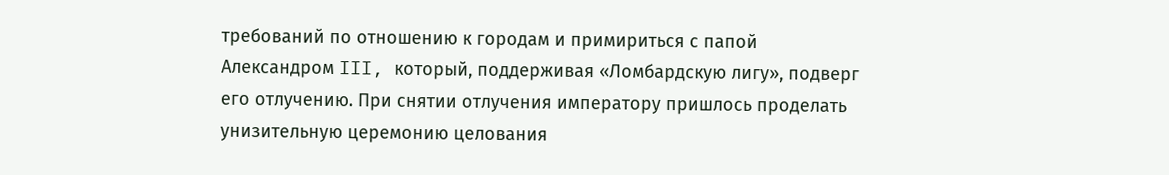требований по отношению к городам и примириться с папой Александром III, который, поддерживая «Ломбардскую лигу», подверг его отлучению. При снятии отлучения императору пришлось проделать унизительную церемонию целования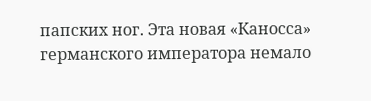папских ног. Эта новая «Каносса» германского императора немало